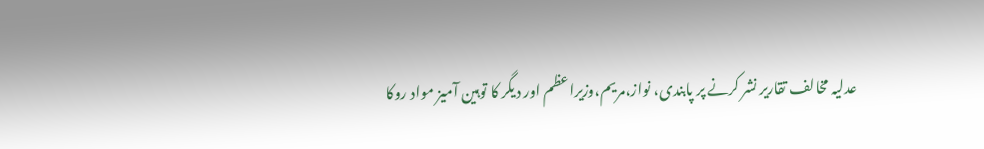عدلیہ مخالف تقاریر نشر کرنے پر پابندی، نواز،مریم،وزیراعظم اور دیگر کا توہین آمیز مواد روکا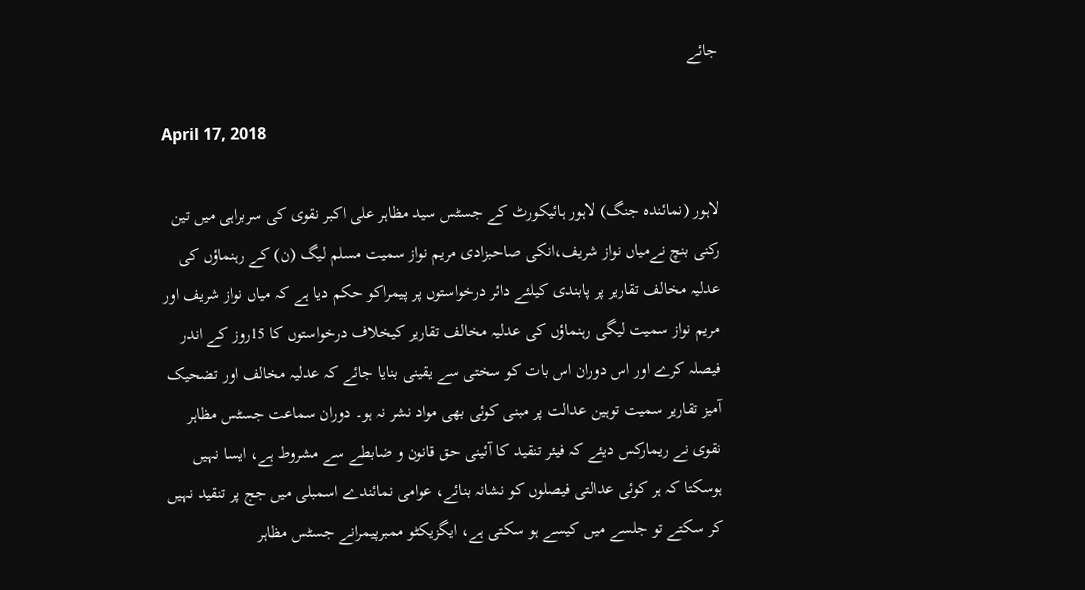جائے

April 17, 2018

لاہور (نمائندہ جنگ) لاہور ہائیکورٹ کے جسٹس سید مظاہر علی اکبر نقوی کی سربراہی میں تین رکنی بنچ نےمیاں نواز شریف،انکی صاحبزادی مریم نواز سمیت مسلم لیگ (ن) کے رہنماؤں کی عدلیہ مخالف تقاریر پر پابندی کیلئے دائر درخواستوں پر پیمراکو حکم دیا ہے کہ میاں نواز شریف اور مریم نواز سمیت لیگی رہنماؤں کی عدلیہ مخالف تقاریر کیخلاف درخواستوں کا 15روز کے اندر فیصلہ کرے اور اس دوران اس بات کو سختی سے یقینی بنایا جائے کہ عدلیہ مخالف اور تضحیک آمیز تقاریر سمیت توہین عدالت پر مبنی کوئی بھی مواد نشر نہ ہو۔ دوران سماعت جسٹس مظاہر نقوی نے ریمارکس دیئے کہ فیئر تنقید کا آئینی حق قانون و ضابطے سے مشروط ہے، ایسا نہیں ہوسکتا کہ ہر کوئی عدالتی فیصلوں کو نشانہ بنائے، عوامی نمائندے اسمبلی میں جج پر تنقید نہیں کر سکتے تو جلسے میں کیسے ہو سکتی ہے، ایگزیکٹو ممبرپیمرانے جسٹس مظاہر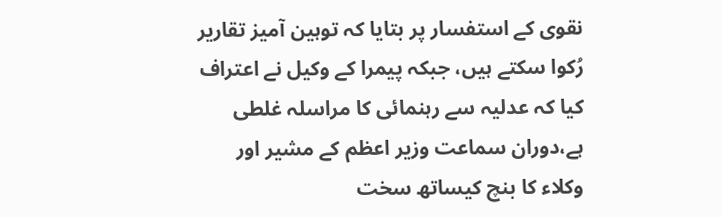نقوی کے استفسار پر بتایا کہ توہین آمیز تقاریر رُکوا سکتے ہیں، جبکہ پیمرا کے وکیل نے اعتراف کیا کہ عدلیہ سے رہنمائی کا مراسلہ غلطی ہے،دوران سماعت وزیر اعظم کے مشیر اور وکلاء کا بنچ کیساتھ سخت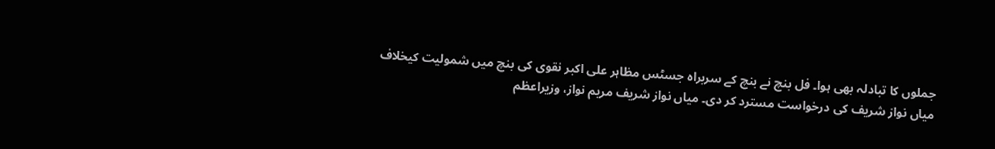جملوں کا تبادلہ بھی ہوا۔ فل بنچ نے بنچ کے سربراہ جسٹس مظاہر علی اکبر نقوی کی بنچ میں شمولیت کیخلاف میاں نواز شریف کی درخواست مسترد کر دی۔ میاں نواز شریف مریم نواز، وزیراعظم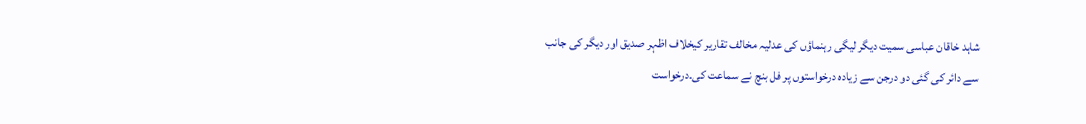شاہد خاقان عباسی سمیت دیگر لیگی رہنماؤں کی عدلیہ مخالف تقاریر کیخلاف اظہر صدیق اور دیگر کی جانب سے دائر کی گئی دو درجن سے زیادہ درخواستوں پر فل بنچ نے سماعت کی۔درخواست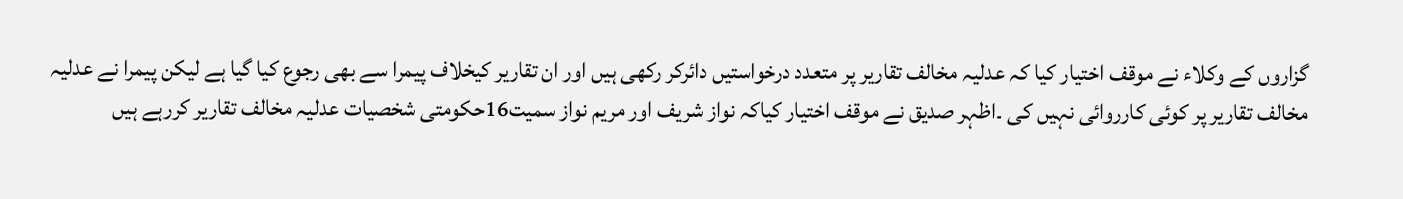گزاروں کے وکلاء نے موقف اختیار کیا کہ عدلیہ مخالف تقاریر پر متعدد درخواستیں دائرکر رکھی ہیں اور ان تقاریر کیخلاف پیمرا سے بھی رجوع کیا گیا ہے لیکن پیمرا نے عدلیہ مخالف تقاریر پر کوئی کارروائی نہیں کی ۔اظہر صدیق نے موقف اختیار کیاکہ نواز شریف اور مریم نواز سمیت16حکومتی شخصیات عدلیہ مخالف تقاریر کررہے ہیں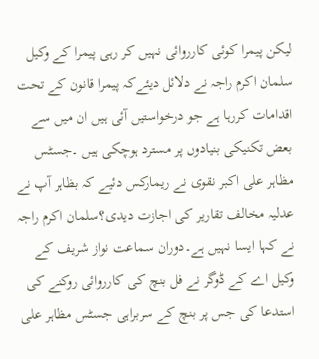لیکن پیمرا کوئی کارروائی نہیں کر رہی پیمرا کے وکیل سلمان اکرم راجہ نے دلائل دیئےکہ پیمرا قانون کے تحت اقدامات کررہا ہے جو درخواستیں آئی ہیں ان میں سے بعض تکنیکی بنیادوں پر مسترد ہوچکی ہیں ۔جسٹس مظاہر علی اکبر نقوی نے ریمارکس دئیے کہ بظاہر آپ نے عدلیہ مخالف تقاریر کی اجازت دیدی؟سلمان اکرم راجہ نے کہا ایسا نہیں ہے۔دوران سماعت نواز شریف کے وکیل اے کے ڈوگر نے فل بنچ کی کارروائی روکنے کی استدعا کی جس پر بنچ کے سربراہی جسٹس مظاہر علی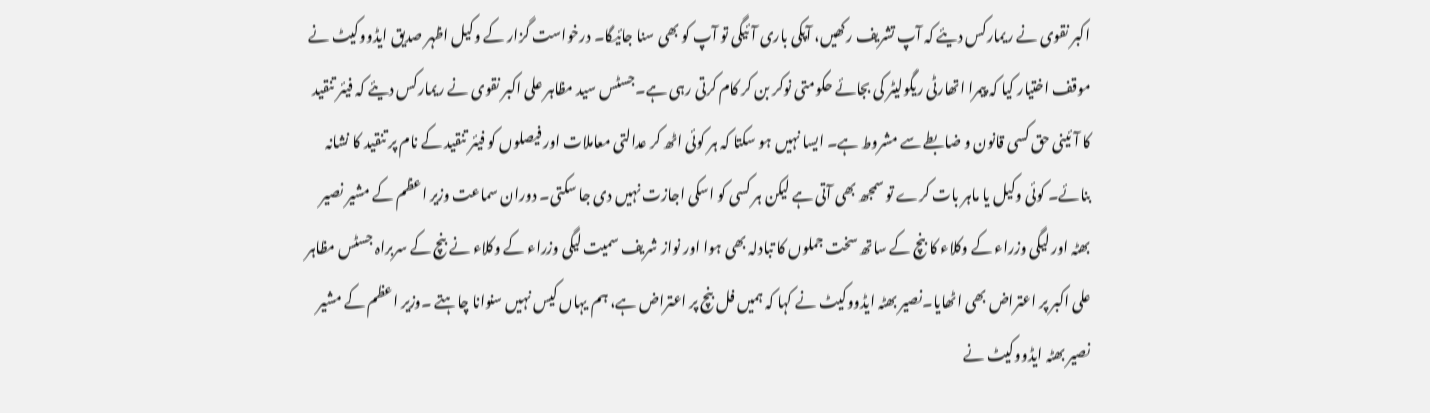اکبر نقوی نے ریمارکس دیئے کہ آپ تشریف رکھیں، آپکی باری آئیگی تو آپ کو بھی سنا جائیگا۔ درخواست گزار کے وکیل اظہر صدیق ایڈووکیٹ نے موقف اختیار کیا کہ پیمرا اتھارٹی ریگولیٹر کی بجائے حکومتی نوکر بن کر کام کرتی رہی ہے۔جسٹس سید مظاہر علی اکبر نقوی نے ریمارکس دیئے کہ فیئر تنقید کا آئینی حق کسی قانون و ضابطے سے مشروط ہے۔ ایسا نہیں ہو سکتا کہ ہر کوئی اٹھ کر عدالتی معاملات اور فیصلوں کو فیئر تنقید کے نام پر تنقید کا نشانہ بنائے۔ کوئی وکیل یا ماہر بات کرے تو سمجھ بھی آتی ہے لیکن ہر کسی کو اسکی اجازت نہیں دی جا سکتی۔ دوران سماعت وزیر اعظم کے مشیر نصیر بھٹہ اور لیگی وزراء کے وکلاء کا بنچ کے ساتھ سخت جملوں کا تبادلہ بھی ہوا اور نواز شریف سمیت لیگی وزراء کے وکلاء نے بنچ کے سربراہ جسٹس مظاہر علی اکبر پر اعتراض بھی اٹھایا۔نصیر بھٹہ ایڈووکیٹ نے کہا کہ ہمیں فل بنچ پر اعتراض ہے، ہم یہاں کیس نہیں سنوانا چاہتے ۔وزیر اعظم کے مشیر نصیر بھٹہ ایڈووکیٹ نے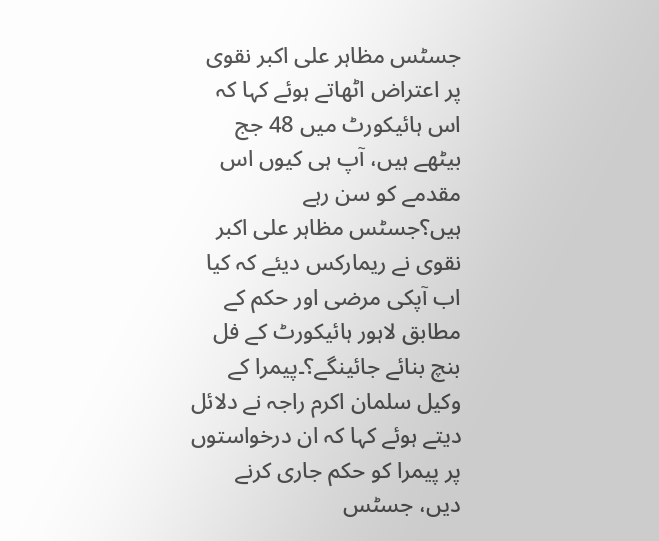جسٹس مظاہر علی اکبر نقوی پر اعتراض اٹھاتے ہوئے کہا کہ اس ہائیکورٹ میں 48 جج بیٹھے ہیں، آپ ہی کیوں اس مقدمے کو سن رہے ہیں؟جسٹس مظاہر علی اکبر نقوی نے ریمارکس دیئے کہ کیا اب آپکی مرضی اور حکم کے مطابق لاہور ہائیکورٹ کے فل بنچ بنائے جائینگے؟۔پیمرا کے وکیل سلمان اکرم راجہ نے دلائل دیتے ہوئے کہا کہ ان درخواستوں پر پیمرا کو حکم جاری کرنے دیں، جسٹس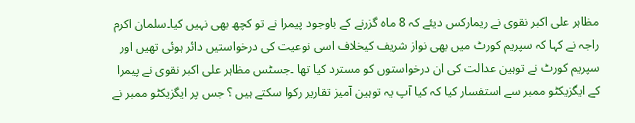مظاہر علی اکبر نقوی نے ریمارکس دیئے کہ 8 ماہ گزرنے کے باوجود پیمرا نے تو کچھ بھی نہیں کیا۔سلمان اکرم راجہ نے کہا کہ سپریم کورٹ میں بھی نواز شریف کیخلاف اسی نوعیت کی درخواستیں دائر ہوئی تھیں اور سپریم کورٹ نے توہین عدالت کی ان درخواستوں کو مسترد کیا تھا ۔جسٹس مظاہر علی اکبر نقوی نے پیمرا کے ایگزیکٹو ممبر سے استفسار کیا کہ کیا آپ یہ توہین آمیز تقاریر رکوا سکتے ہیں ؟ جس پر ایگزیکٹو ممبر نے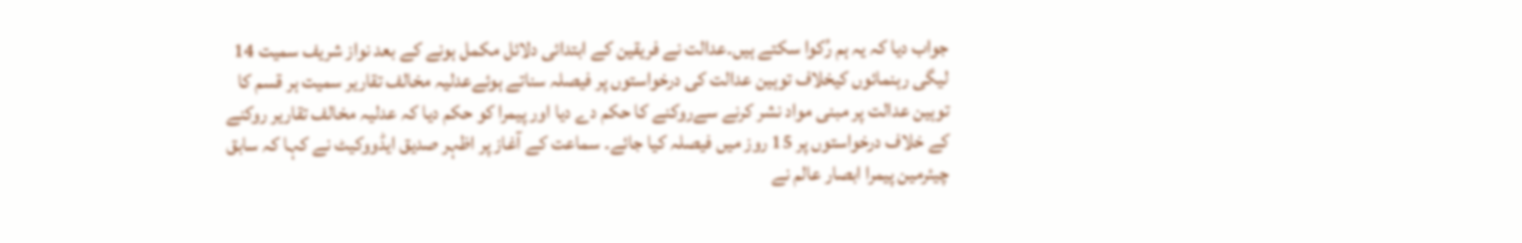جواب دیا کہ یہ ہم رُکوا سکتے ہیں۔عدالت نے فریقین کے ابتدائی دلائل مکمل ہونے کے بعد نواز شریف سمیت 14 لیگی رہنمائوں کیخلاف توہین عدالت کی درخواستوں پر فیصلہ سناتے ہوئےعدلیہ مخالف تقاریر سمیت ہر قسم کا توہین عدالت پر مبنی مواد نشر کرنے سےروکنے کا حکم دے دیا اور پیمرا کو حکم دیا کہ عدلیہ مخالف تقاریر روکنے کے خلاف درخواستوں پر 15 روز میں فیصلہ کیا جائے۔ سماعت کے آغاز پر اظہر صدیق ایڈووکیٹ نے کہا کہ سابق چیئرمین پیمرا ابصار عالم نے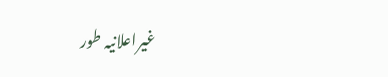غیراعلانیہ طور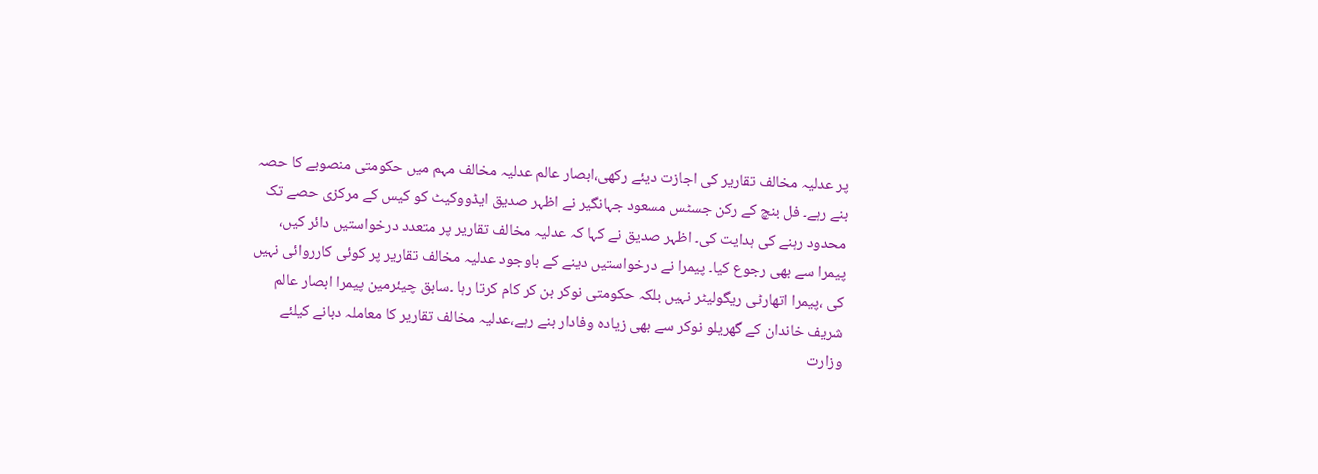پر عدلیہ مخالف تقاریر کی اجازت دیئے رکھی،ابصار عالم عدلیہ مخالف مہم میں حکومتی منصوبے کا حصہ بنے رہے۔ فل بنچ کے رکن جسٹس مسعود جہانگیر نے اظہر صدیق ایڈووکیٹ کو کیس کے مرکزی حصے تک محدود رہنے کی ہدایت کی۔ اظہر صدیق نے کہا کہ عدلیہ مخالف تقاریر پر متعدد درخواستیں دائر کیں، پیمرا سے بھی رجوع کیا۔ پیمرا نے درخواستیں دینے کے باوجود عدلیہ مخالف تقاریر پر کوئی کارروائی نہیں کی ،پیمرا اتھارٹی ریگولیٹر نہیں بلکہ حکومتی نوکر بن کر کام کرتا رہا ۔سابق چیئرمین پیمرا ابصار عالم شریف خاندان کے گھریلو نوکر سے بھی زیادہ وفادار بنے رہے،عدلیہ مخالف تقاریر کا معاملہ دبانے کیلئے وزارت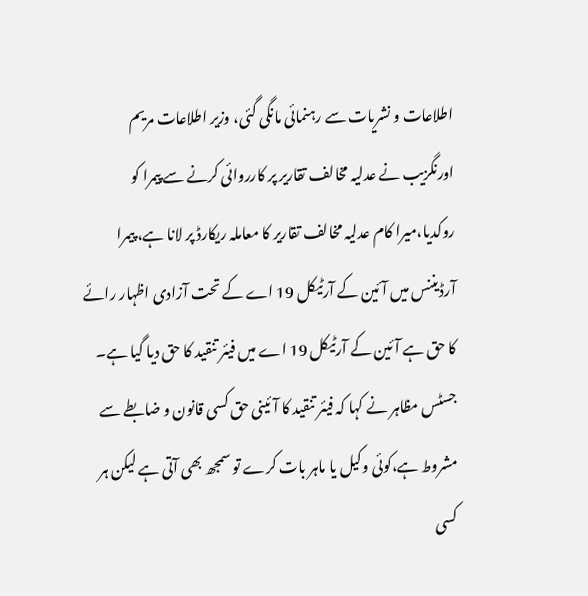اطلاعات و نشریات سے رہنمائی مانگی گئی، وزیر اطلاعات مریم اورنگزیب نے عدلیہ مخالف تقاریر پر کارروائی کرنے سے پیمرا کو روکدیا،میرا کام عدلیہ مخالف تقاریر کا معاملہ ریکارڈ پر لانا ہے، پیمرا آرڈیننس میں آئین کے آرٹیکل 19 اے کے تحت آزادی اظہار رائے کا حق ہے آئین کے آرٹیکل 19 اے میں فیئر تنقید کا حق دیا گیا ہے۔ جسٹس مظاہر نے کہا کہ فیئر تنقید کا آئینی حق کسی قانون و ضابطے سے مشروط ہے،کوئی وکیل یا ماہر بات کرے تو سمجھ بھی آتی ہے لیکن ہر کسی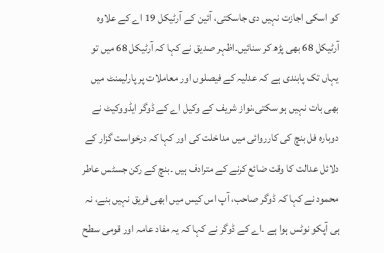کو اسکی اجازت نہیں دی جاسکتی، آئین کے آرٹیکل 19 اے کے علاوہ آرٹیکل 68 بھی پڑھ کر سنائیں۔اظہر صدیق نے کہا کہ آرٹیکل 68 میں تو یہاں تک پابندی ہے کہ عدلیہ کے فیصلوں اور معاملات پر پارلیمنٹ میں بھی بات نہیں ہو سکتی،نواز شریف کے وکیل اے کے ڈوگر ایڈووکیٹ نے دوبارہ فل بنچ کی کارروائی میں مداخلت کی اور کہا کہ درخواست گزار کے دلائل عدالت کا وقت ضائع کرنے کے مترادف ہیں ۔بنچ کے رکن جسٹس عاطر محمود نے کہا کہ ڈوگر صاحب، آپ اس کیس میں ابھی فریق نہیں بنے، نہ ہی آپکو نوٹس ہوا ہے ۔اے کے ڈوگر نے کہا کہ یہ مفاد عامہ اور قومی سطح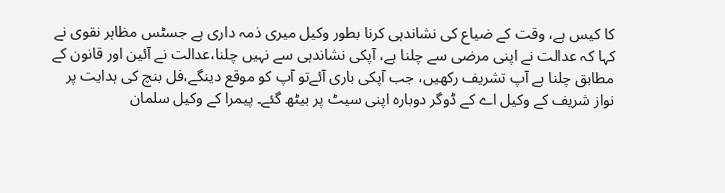کا کیس ہے، وقت کے ضیاع کی نشاندہی کرنا بطور وکیل میری ذمہ داری ہے جسٹس مظاہر نقوی نے کہا کہ عدالت نے اپنی مرضی سے چلنا ہے، آپکی نشاندہی سے نہیں چلنا،عدالت نے آئین اور قانون کے مطابق چلنا ہے آپ تشریف رکھیں، جب آپکی باری آئےتو آپ کو موقع دینگے،فل بنچ کی ہدایت پر نواز شریف کے وکیل اے کے ڈوگر دوبارہ اپنی سیٹ پر بیٹھ گئے۔ پیمرا کے وکیل سلمان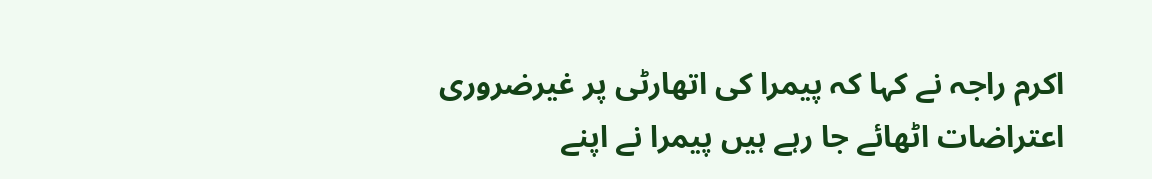اکرم راجہ نے کہا کہ پیمرا کی اتھارٹی پر غیرضروری اعتراضات اٹھائے جا رہے ہیں پیمرا نے اپنے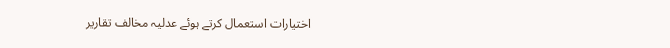اختیارات استعمال کرتے ہوئے عدلیہ مخالف تقاریر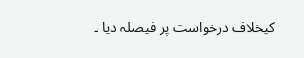کیخلاف درخواست پر فیصلہ دیا ۔